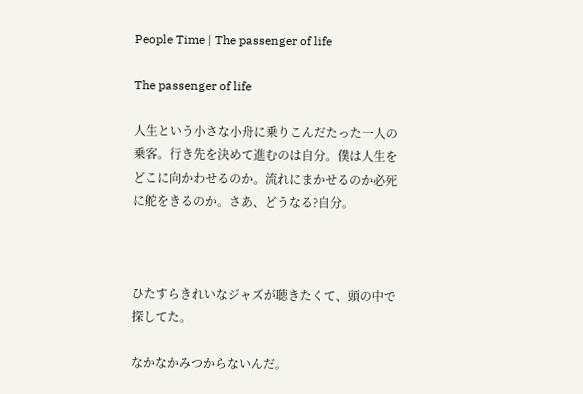People Time | The passenger of life

The passenger of life

人生という小さな小舟に乗りこんだたった一人の乗客。行き先を決めて進むのは自分。僕は人生をどこに向かわせるのか。流れにまかせるのか必死に舵をきるのか。さあ、どうなる?自分。



ひたすらきれいなジャズが聴きたくて、頭の中で探してた。

なかなかみつからないんだ。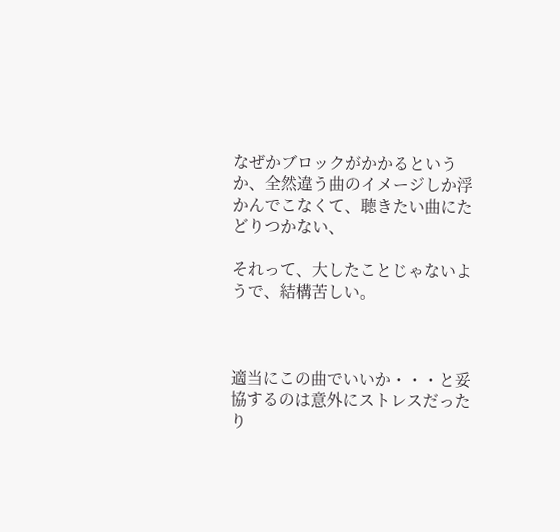なぜかブロックがかかるというか、全然違う曲のイメージしか浮かんでこなくて、聴きたい曲にたどりつかない、

それって、大したことじゃないようで、結構苦しい。



適当にこの曲でいいか・・・と妥協するのは意外にストレスだったり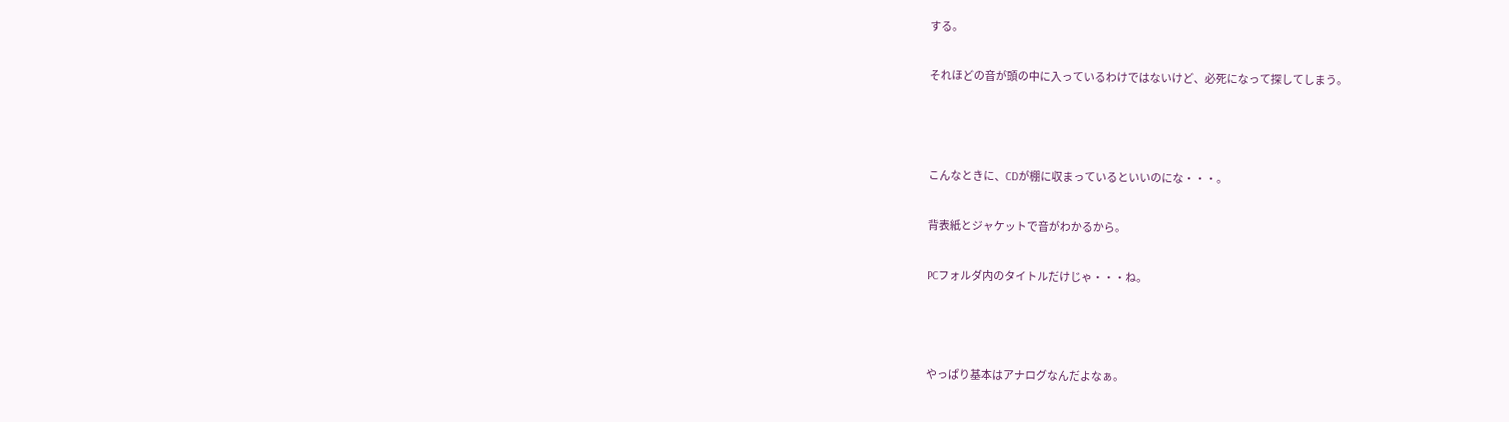する。

それほどの音が頭の中に入っているわけではないけど、必死になって探してしまう。



こんなときに、CDが棚に収まっているといいのにな・・・。

背表紙とジャケットで音がわかるから。

PCフォルダ内のタイトルだけじゃ・・・ね。



やっぱり基本はアナログなんだよなぁ。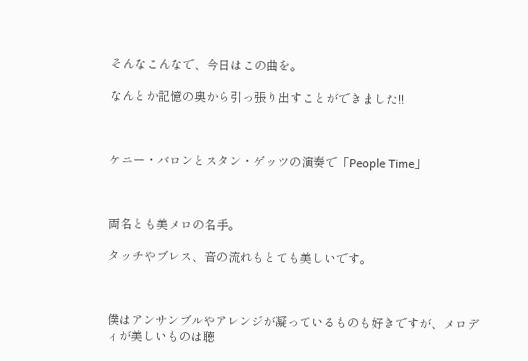そんなこんなで、今日はこの曲を。

なんとか記憶の奥から引っ張り出すことができました!!



ケニー・バロンとスタン・ゲッツの演奏で「People Time」



両名とも美メロの名手。

タッチやブレス、音の流れもとても美しいです。



僕はアンサンブルやアレンジが凝っているものも好きですが、メロディが美しいものは聴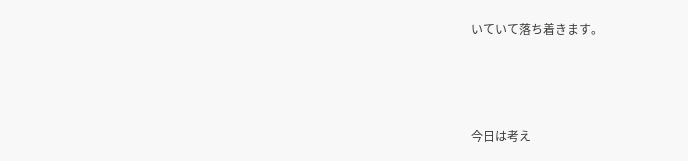いていて落ち着きます。



今日は考え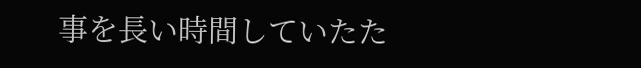事を長い時間していたた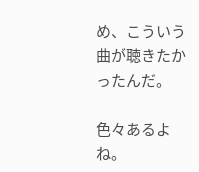め、こういう曲が聴きたかったんだ。

色々あるよね。